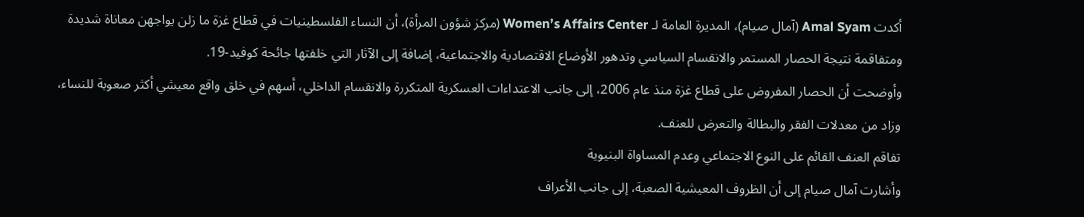أكدت Amal Syam (آمال صيام)، المديرة العامة لـ Women’s Affairs Center (مركز شؤون المرأة)، أن النساء الفلسطينيات في قطاع غزة ما زلن يواجهن معاناة شديدة ومتفاقمة نتيجة الحصار المستمر والانقسام السياسي وتدهور الأوضاع الاقتصادية والاجتماعية، إضافة إلى الآثار التي خلفتها جائحة كوفيد-19.
وأوضحت أن الحصار المفروض على قطاع غزة منذ عام 2006، إلى جانب الاعتداءات العسكرية المتكررة والانقسام الداخلي، أسهم في خلق واقع معيشي أكثر صعوبة للنساء، وزاد من معدلات الفقر والبطالة والتعرض للعنف.
تفاقم العنف القائم على النوع الاجتماعي وعدم المساواة البنيوية
وأشارت آمال صيام إلى أن الظروف المعيشية الصعبة، إلى جانب الأعراف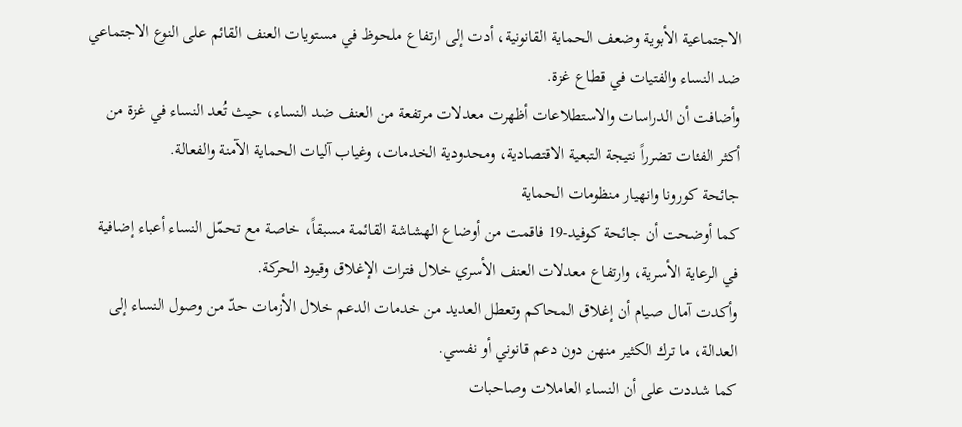الاجتماعية الأبوية وضعف الحماية القانونية، أدت إلى ارتفاع ملحوظ في مستويات العنف القائم على النوع الاجتماعي ضد النساء والفتيات في قطاع غزة.
وأضافت أن الدراسات والاستطلاعات أظهرت معدلات مرتفعة من العنف ضد النساء، حيث تُعد النساء في غزة من أكثر الفئات تضرراً نتيجة التبعية الاقتصادية، ومحدودية الخدمات، وغياب آليات الحماية الآمنة والفعالة.
جائحة كورونا وانهيار منظومات الحماية
كما أوضحت أن جائحة كوفيد-19 فاقمت من أوضاع الهشاشة القائمة مسبقاً، خاصة مع تحمّل النساء أعباء إضافية في الرعاية الأسرية، وارتفاع معدلات العنف الأسري خلال فترات الإغلاق وقيود الحركة.
وأكدت آمال صيام أن إغلاق المحاكم وتعطل العديد من خدمات الدعم خلال الأزمات حدّ من وصول النساء إلى العدالة، ما ترك الكثير منهن دون دعم قانوني أو نفسي.
كما شددت على أن النساء العاملات وصاحبات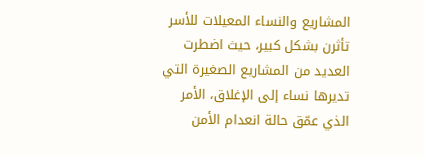المشاريع والنساء المعيلات للأسر تأثرن بشكل كبير، حيث اضطرت العديد من المشاريع الصغيرة التي تديرها نساء إلى الإغلاق، الأمر الذي عمّق حالة انعدام الأمن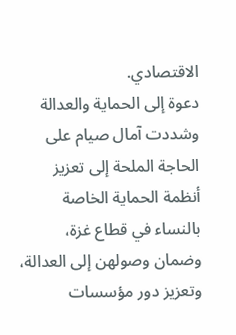الاقتصادي.
دعوة إلى الحماية والعدالة
وشددت آمال صيام على الحاجة الملحة إلى تعزيز أنظمة الحماية الخاصة بالنساء في قطاع غزة، وضمان وصولهن إلى العدالة، وتعزيز دور مؤسسات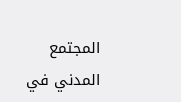المجتمع المدني في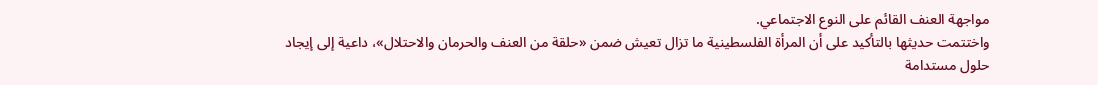مواجهة العنف القائم على النوع الاجتماعي.
واختتمت حديثها بالتأكيد على أن المرأة الفلسطينية ما تزال تعيش ضمن «حلقة من العنف والحرمان والاحتلال»، داعية إلى إيجاد حلول مستدامة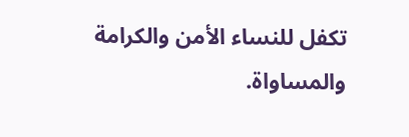تكفل للنساء الأمن والكرامة والمساواة.